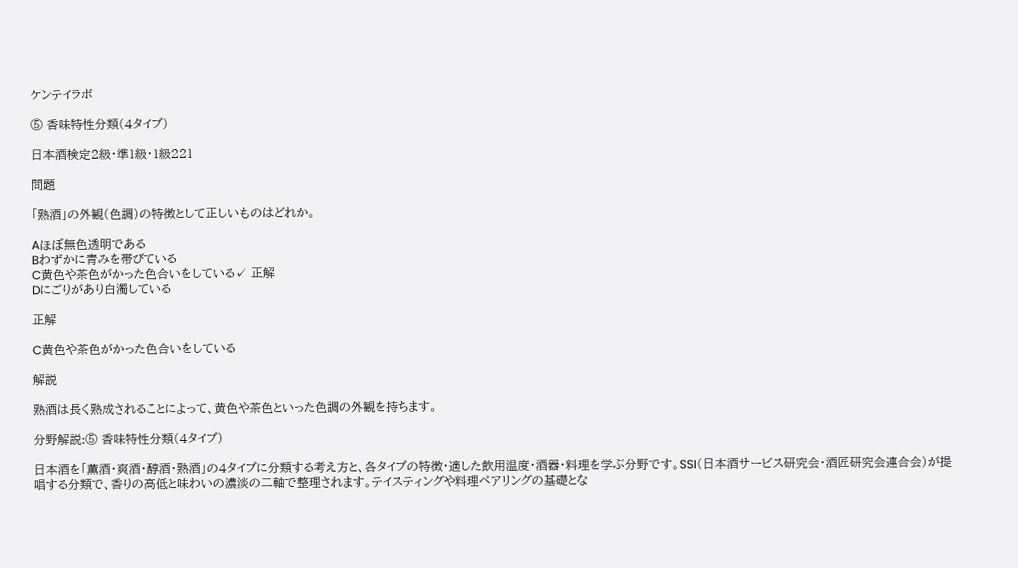ケンテイラボ

⑤ 香味特性分類(4タイプ)

日本酒検定2級・準1級・1級221

問題

「熟酒」の外観(色調)の特徴として正しいものはどれか。

Aほぼ無色透明である
Bわずかに青みを帯びている
C黄色や茶色がかった色合いをしている✓ 正解
Dにごりがあり白濁している

正解

C黄色や茶色がかった色合いをしている

解説

熟酒は長く熟成されることによって、黄色や茶色といった色調の外観を持ちます。

分野解説:⑤ 香味特性分類(4タイプ)

日本酒を「薫酒・爽酒・醇酒・熟酒」の4タイプに分類する考え方と、各タイプの特徴・適した飲用温度・酒器・料理を学ぶ分野です。SSI(日本酒サービス研究会・酒匠研究会連合会)が提唱する分類で、香りの高低と味わいの濃淡の二軸で整理されます。テイスティングや料理ペアリングの基礎とな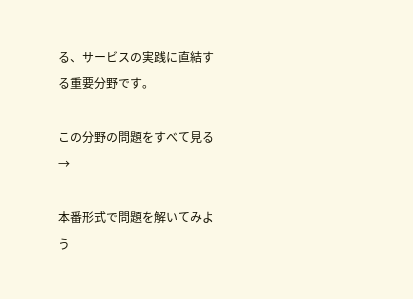る、サービスの実践に直結する重要分野です。

この分野の問題をすべて見る →

本番形式で問題を解いてみよう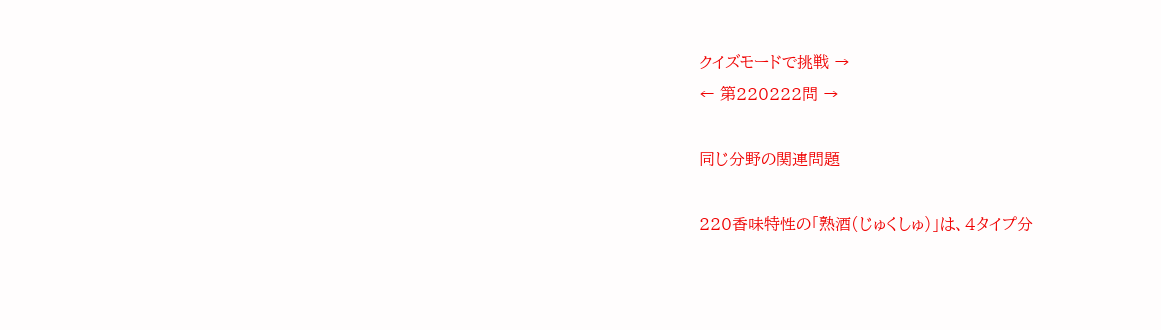クイズモードで挑戦 →
← 第220222問 →

同じ分野の関連問題

220香味特性の「熟酒(じゅくしゅ)」は、4タイプ分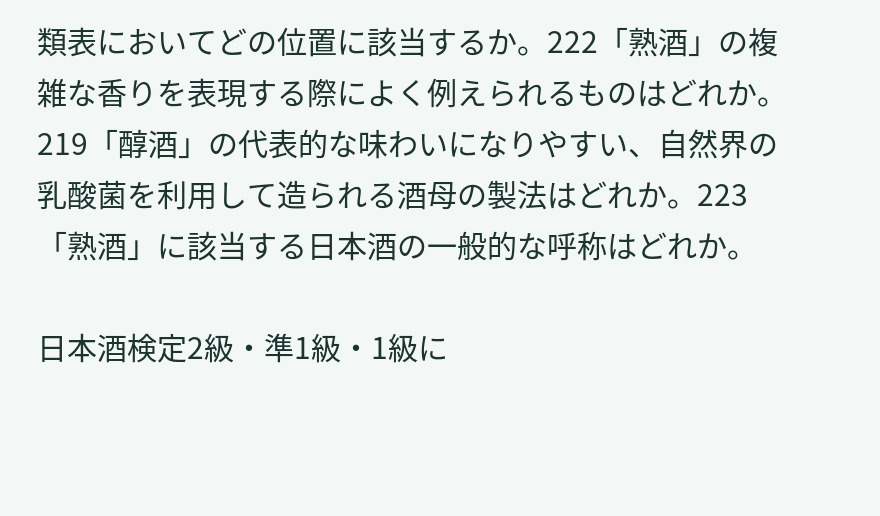類表においてどの位置に該当するか。222「熟酒」の複雑な香りを表現する際によく例えられるものはどれか。219「醇酒」の代表的な味わいになりやすい、自然界の乳酸菌を利用して造られる酒母の製法はどれか。223「熟酒」に該当する日本酒の一般的な呼称はどれか。

日本酒検定2級・準1級・1級に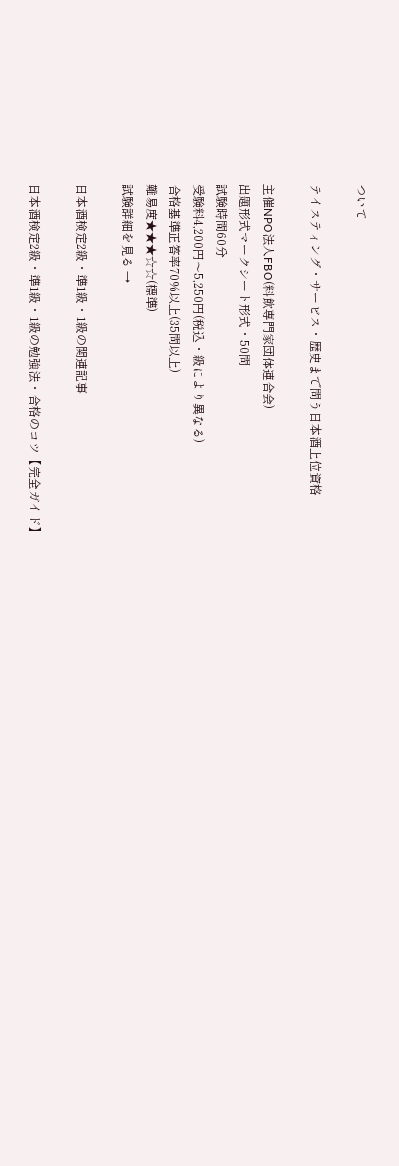ついて

テイスティング・サービス・歴史まで問う日本酒上位資格

主催NPO法人FBO(料飲専門家団体連合会)
出題形式マークシート形式・50問
試験時間60分
受験料4,200円〜5,250円(税込・級により異なる)
合格基準正答率70%以上(35問以上)
難易度★★★☆☆(標準)
試験詳細を見る →

日本酒検定2級・準1級・1級の関連記事

日本酒検定2級・準1級・1級の勉強法・合格のコツ【完全ガイド】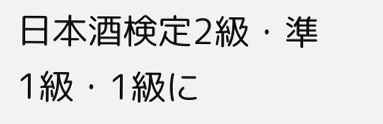日本酒検定2級・準1級・1級に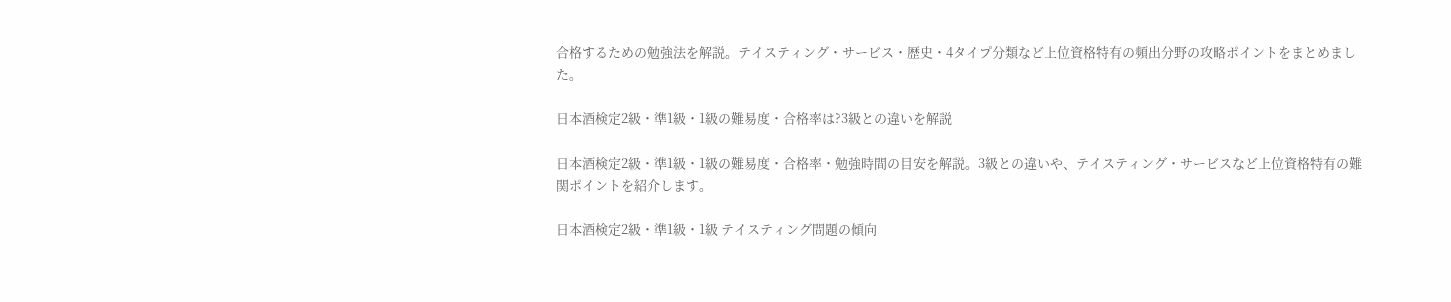合格するための勉強法を解説。テイスティング・サービス・歴史・4タイプ分類など上位資格特有の頻出分野の攻略ポイントをまとめました。

日本酒検定2級・準1級・1級の難易度・合格率は?3級との違いを解説

日本酒検定2級・準1級・1級の難易度・合格率・勉強時間の目安を解説。3級との違いや、テイスティング・サービスなど上位資格特有の難関ポイントを紹介します。

日本酒検定2級・準1級・1級 テイスティング問題の傾向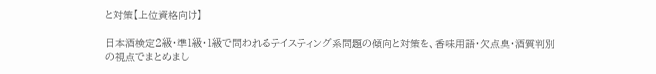と対策【上位資格向け】

日本酒検定2級・準1級・1級で問われるテイスティング系問題の傾向と対策を、香味用語・欠点臭・酒質判別の視点でまとめまし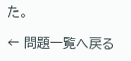た。

← 問題一覧へ戻る